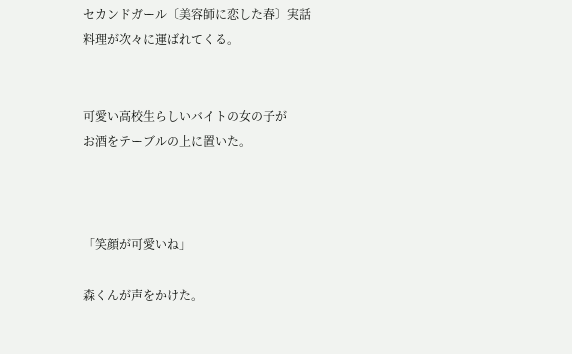セカンドガール〔美容師に恋した春〕実話
料理が次々に運ばれてくる。


可愛い高校生らしいバイトの女の子が
お酒をテーブルの上に置いた。



「笑顔が可愛いね」

森くんが声をかけた。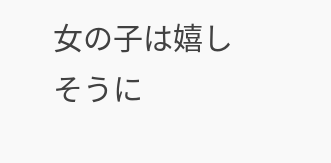女の子は嬉しそうに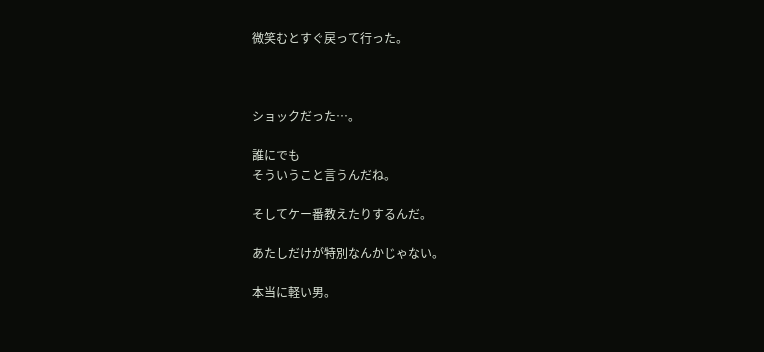微笑むとすぐ戻って行った。



ショックだった…。

誰にでも
そういうこと言うんだね。

そしてケー番教えたりするんだ。

あたしだけが特別なんかじゃない。

本当に軽い男。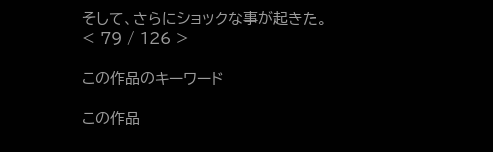そして、さらにショックな事が起きた。
< 79 / 126 >

この作品のキーワード

この作品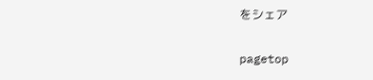をシェア

pagetop